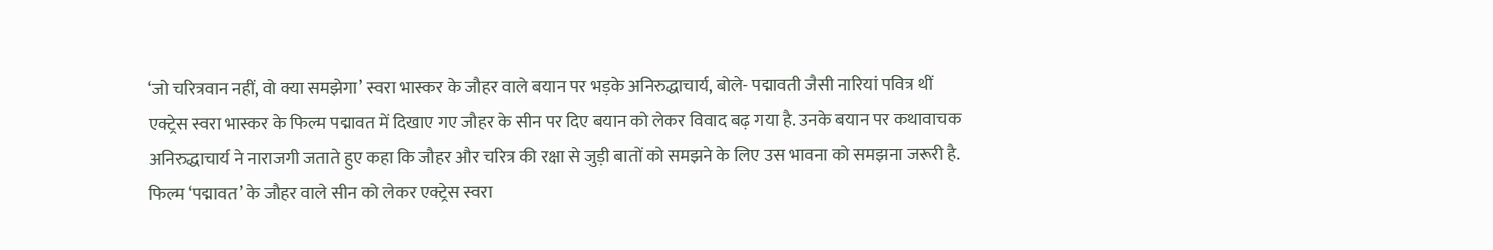‘जो चरित्रवान नहीं, वो क्या समझेगा’ स्वरा भास्कर के जौहर वाले बयान पर भड़के अनिरुद्धाचार्य, बोले- पद्मावती जैसी नारियां पवित्र थीं
एक्ट्रेस स्वरा भास्कर के फिल्म पद्मावत में दिखाए गए जौहर के सीन पर दिए बयान को लेकर विवाद बढ़ गया है. उनके बयान पर कथावाचक अनिरुद्धाचार्य ने नाराजगी जताते हुए कहा कि जौहर और चरित्र की रक्षा से जुड़ी बातों को समझने के लिए उस भावना को समझना जरूरी है.
फिल्म ‘पद्मावत’ के जौहर वाले सीन को लेकर एक्ट्रेस स्वरा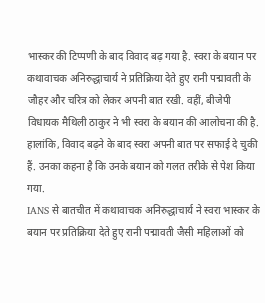भास्कर की टिप्पणी के बाद विवाद बढ़ गया है. स्वरा के बयान पर कथावाचक अनिरुद्धाचार्य ने प्रतिक्रिया देते हुए रानी पद्मावती के जौहर और चरित्र को लेकर अपनी बात रखी. वहीं, बीजेपी विधायक मैथिली ठाकुर ने भी स्वरा के बयान की आलोचना की है. हालांकि, विवाद बढ़ने के बाद स्वरा अपनी बात पर सफाई दे चुकी हैं. उनका कहना है कि उनके बयान को गलत तरीके से पेश किया गया.
IANS से बातचीत में कथावाचक अनिरुद्धाचार्य ने स्वरा भास्कर के बयान पर प्रतिक्रिया देते हुए रानी पद्मावती जैसी महिलाओं को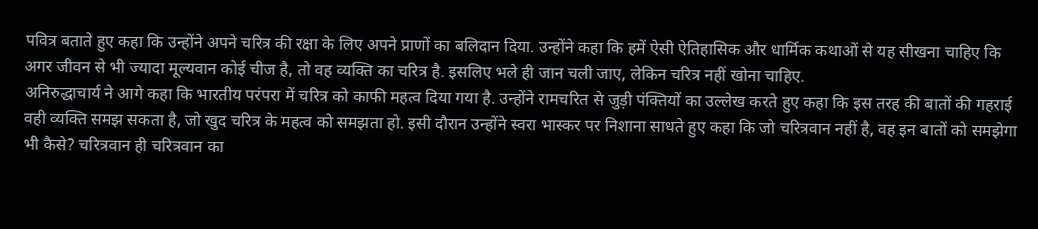पवित्र बताते हुए कहा कि उन्होंने अपने चरित्र की रक्षा के लिए अपने प्राणों का बलिदान दिया. उन्होंने कहा कि हमें ऐसी ऐतिहासिक और धार्मिक कथाओं से यह सीखना चाहिए कि अगर जीवन से भी ज्यादा मूल्यवान कोई चीज है, तो वह व्यक्ति का चरित्र है. इसलिए भले ही जान चली जाए, लेकिन चरित्र नहीं खोना चाहिए.
अनिरुद्धाचार्य ने आगे कहा कि भारतीय परंपरा में चरित्र को काफी महत्व दिया गया है. उन्होंने रामचरित से जुड़ी पंक्तियों का उल्लेख करते हुए कहा कि इस तरह की बातों की गहराई वही व्यक्ति समझ सकता है, जो खुद चरित्र के महत्व को समझता हो. इसी दौरान उन्होंने स्वरा भास्कर पर निशाना साधते हुए कहा कि जो चरित्रवान नहीं है, वह इन बातों को समझेगा भी कैसे? चरित्रवान ही चरित्रवान का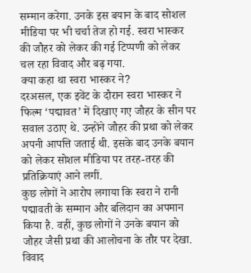सम्मान करेगा. उनके इस बयान के बाद सोशल मीडिया पर भी चर्चा तेज हो गई. स्वरा भास्कर की जौहर को लेकर की गई टिप्पणी को लेकर चल रहा विवाद और बढ़ गया.
क्या कहा था स्वरा भास्कर ने?
दरअसल, एक इवेंट के दौरान स्वरा भास्कर ने फिल्म ‘पद्मावत’ में दिखाए गए जौहर के सीन पर सवाल उठाए थे. उन्होंने जौहर की प्रथा को लेकर अपनी आपत्ति जताई थी. इसके बाद उनके बयान को लेकर सोशल मीडिया पर तरह-तरह की प्रतिक्रियाएं आने लगीं.
कुछ लोगों ने आरोप लगाया कि स्वरा ने रानी पद्मावती के सम्मान और बलिदान का अपमान किया है. वहीं, कुछ लोगों ने उनके बयान को जौहर जैसी प्रथा की आलोचना के तौर पर देखा. विवाद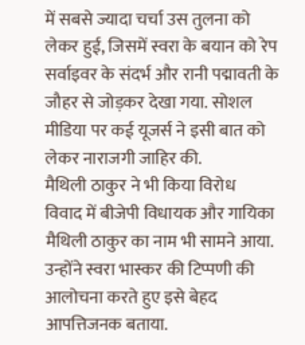में सबसे ज्यादा चर्चा उस तुलना को लेकर हुई, जिसमें स्वरा के बयान को रेप सर्वाइवर के संदर्भ और रानी पद्मावती के जौहर से जोड़कर देखा गया. सोशल मीडिया पर कई यूजर्स ने इसी बात को लेकर नाराजगी जाहिर की.
मैथिली ठाकुर ने भी किया विरोध
विवाद में बीजेपी विधायक और गायिका मैथिली ठाकुर का नाम भी सामने आया. उन्होंने स्वरा भास्कर की टिप्पणी की आलोचना करते हुए इसे बेहद आपत्तिजनक बताया.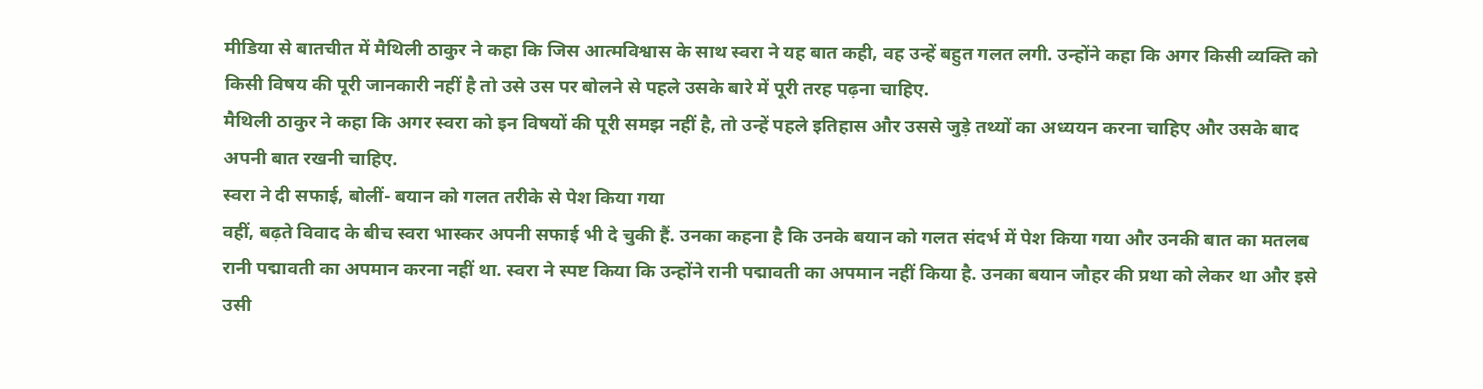मीडिया से बातचीत में मैथिली ठाकुर ने कहा कि जिस आत्मविश्वास के साथ स्वरा ने यह बात कही, वह उन्हें बहुत गलत लगी. उन्होंने कहा कि अगर किसी व्यक्ति को किसी विषय की पूरी जानकारी नहीं है तो उसे उस पर बोलने से पहले उसके बारे में पूरी तरह पढ़ना चाहिए.
मैथिली ठाकुर ने कहा कि अगर स्वरा को इन विषयों की पूरी समझ नहीं है, तो उन्हें पहले इतिहास और उससे जुड़े तथ्यों का अध्ययन करना चाहिए और उसके बाद अपनी बात रखनी चाहिए.
स्वरा ने दी सफाई, बोलीं- बयान को गलत तरीके से पेश किया गया
वहीं, बढ़ते विवाद के बीच स्वरा भास्कर अपनी सफाई भी दे चुकी हैं. उनका कहना है कि उनके बयान को गलत संदर्भ में पेश किया गया और उनकी बात का मतलब रानी पद्मावती का अपमान करना नहीं था. स्वरा ने स्पष्ट किया कि उन्होंने रानी पद्मावती का अपमान नहीं किया है. उनका बयान जौहर की प्रथा को लेकर था और इसे उसी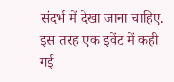संदर्भ में देखा जाना चाहिए.
इस तरह एक इवेंट में कही गई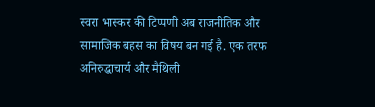स्वरा भास्कर की टिप्पणी अब राजनीतिक और सामाजिक बहस का विषय बन गई है. एक तरफ अनिरुद्धाचार्य और मैथिली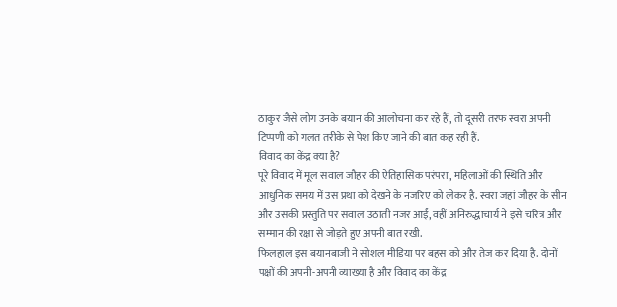ठाकुर जैसे लोग उनके बयान की आलोचना कर रहे हैं, तो दूसरी तरफ स्वरा अपनी टिप्पणी को गलत तरीके से पेश किए जाने की बात कह रही हैं.
विवाद का केंद्र क्या है?
पूरे विवाद में मूल सवाल जौहर की ऐतिहासिक परंपरा, महिलाओं की स्थिति और आधुनिक समय में उस प्रथा को देखने के नजरिए को लेकर है. स्वरा जहां जौहर के सीन और उसकी प्रस्तुति पर सवाल उठाती नजर आईं, वहीं अनिरुद्धाचार्य ने इसे चरित्र और सम्मान की रक्षा से जोड़ते हुए अपनी बात रखी.
फिलहाल इस बयानबाजी ने सोशल मीडिया पर बहस को और तेज कर दिया है. दोनों पक्षों की अपनी-अपनी व्याख्या है और विवाद का केंद्र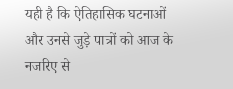यही है कि ऐतिहासिक घटनाओं और उनसे जुड़े पात्रों को आज के नजरिए से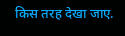किस तरह देखा जाए.